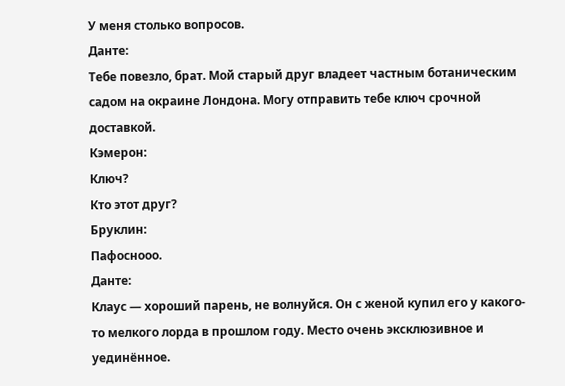У меня столько вопросов.
Данте:
Тебе повезло, брат. Мой старый друг владеет частным ботаническим садом на окраине Лондона. Могу отправить тебе ключ срочной доставкой.
Кэмерон:
Ключ?
Кто этот друг?
Бруклин:
Пафоснооо.
Данте:
Клаус — хороший парень, не волнуйся. Он с женой купил его у какого-то мелкого лорда в прошлом году. Место очень эксклюзивное и уединённое.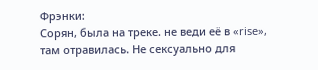Фрэнки:
Сорян, была на треке. не веди её в «rise», там отравилась. Не сексуально для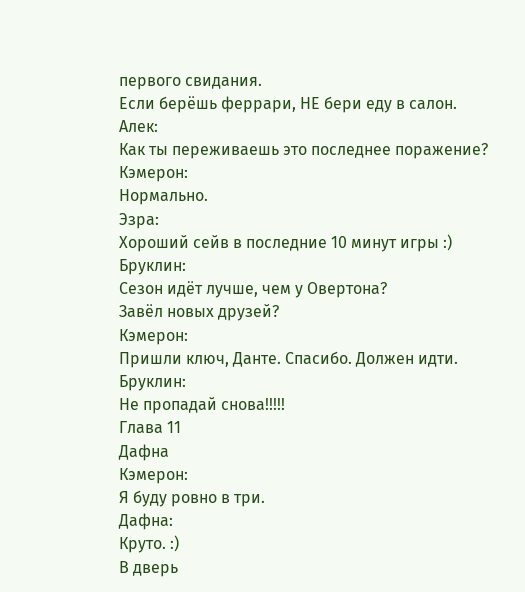первого свидания.
Если берёшь феррари, НЕ бери еду в салон.
Алек:
Как ты переживаешь это последнее поражение?
Кэмерон:
Нормально.
Эзра:
Хороший сейв в последние 10 минут игры :)
Бруклин:
Сезон идёт лучше, чем у Овертона?
Завёл новых друзей?
Кэмерон:
Пришли ключ, Данте. Спасибо. Должен идти.
Бруклин:
Не пропадай снова!!!!!
Глава 11
Дафна
Кэмерон:
Я буду ровно в три.
Дафна:
Круто. :)
В дверь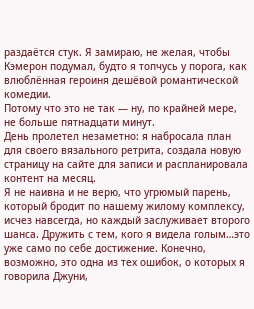раздаётся стук. Я замираю, не желая, чтобы Кэмерон подумал, будто я топчусь у порога, как влюблённая героиня дешёвой романтической комедии.
Потому что это не так — ну, по крайней мере, не больше пятнадцати минут.
День пролетел незаметно: я набросала план для своего вязального ретрита, создала новую страницу на сайте для записи и распланировала контент на месяц.
Я не наивна и не верю, что угрюмый парень, который бродит по нашему жилому комплексу, исчез навсегда, но каждый заслуживает второго шанса. Дружить с тем, кого я видела голым…это уже само по себе достижение. Конечно, возможно, это одна из тех ошибок, о которых я говорила Джуни,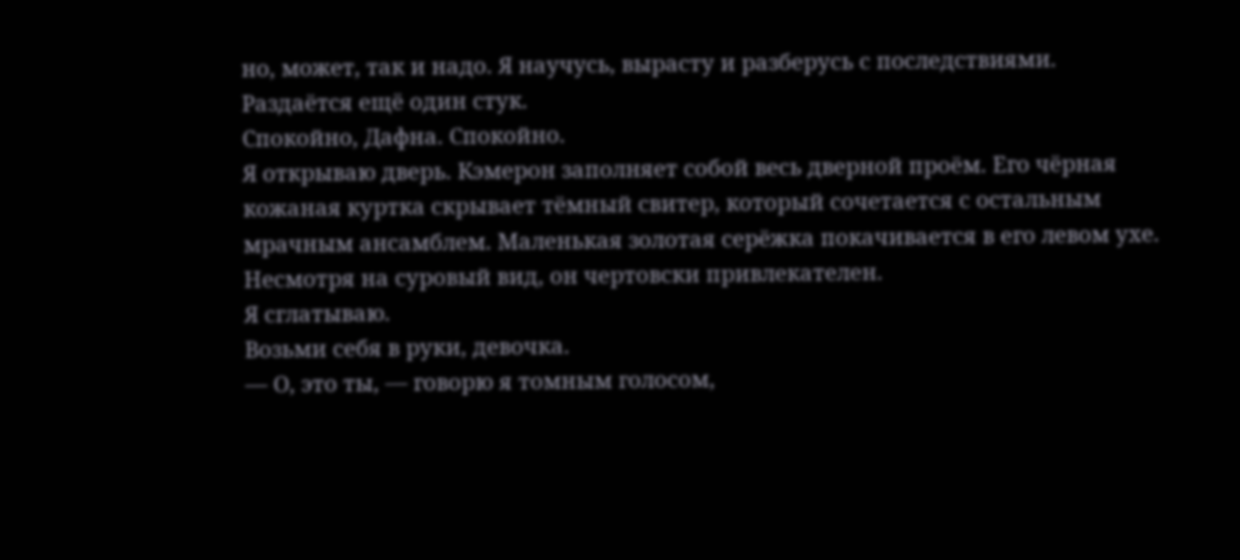но, может, так и надо. Я научусь, вырасту и разберусь с последствиями.
Раздаётся ещё один стук.
Спокойно, Дафна. Спокойно.
Я открываю дверь. Кэмерон заполняет собой весь дверной проём. Его чёрная кожаная куртка скрывает тёмный свитер, который сочетается с остальным мрачным ансамблем. Маленькая золотая серёжка покачивается в его левом ухе. Несмотря на суровый вид, он чертовски привлекателен.
Я сглатываю.
Возьми себя в руки, девочка.
— О, это ты, — говорю я томным голосом,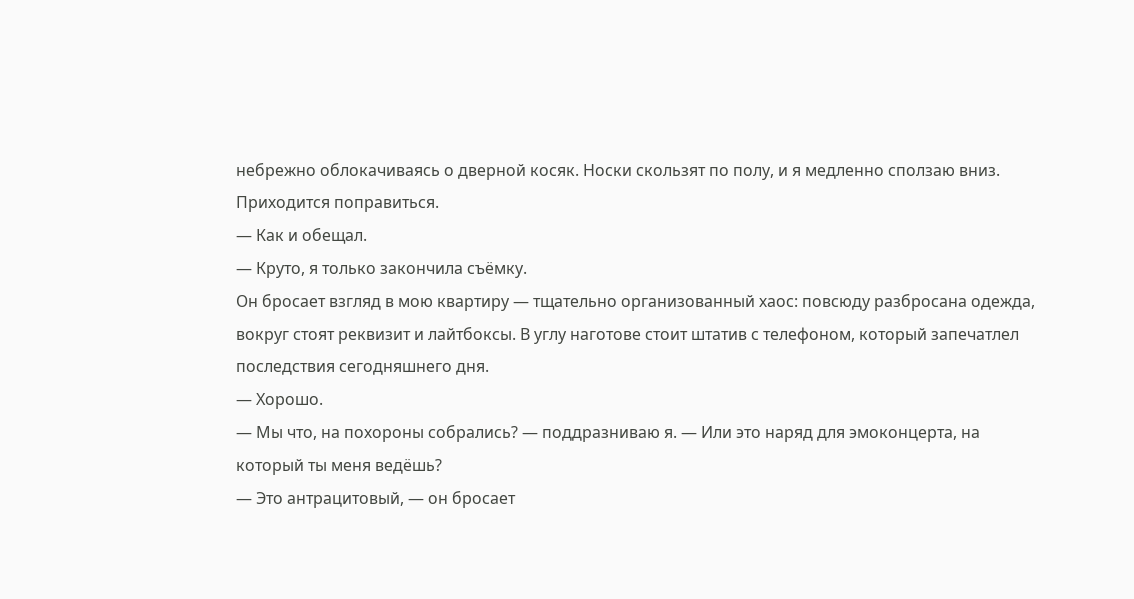небрежно облокачиваясь о дверной косяк. Носки скользят по полу, и я медленно сползаю вниз. Приходится поправиться.
— Как и обещал.
— Круто, я только закончила съёмку.
Он бросает взгляд в мою квартиру — тщательно организованный хаос: повсюду разбросана одежда, вокруг стоят реквизит и лайтбоксы. В углу наготове стоит штатив с телефоном, который запечатлел последствия сегодняшнего дня.
— Хорошо.
— Мы что, на похороны собрались? — поддразниваю я. — Или это наряд для эмоконцерта, на который ты меня ведёшь?
— Это антрацитовый, — он бросает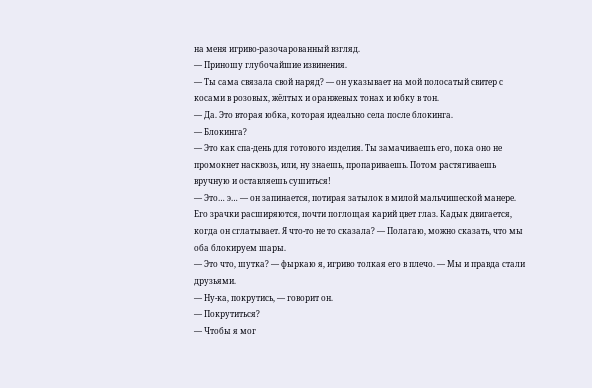на меня игриво-разочарованный взгляд.
— Приношу глубочайшие извинения.
— Ты сама связала свой наряд? — он указывает на мой полосатый свитер с косами в розовых, жёлтых и оранжевых тонах и юбку в тон.
— Да. Это вторая юбка, которая идеально села после блокинга.
— Блокинга?
— Это как спа-день для готового изделия. Ты замачиваешь его, пока оно не промокнет насквозь, или, ну знаешь, пропариваешь. Потом растягиваешь вручную и оставляешь сушиться!
— Это… э… — он запинается, потирая затылок в милой мальчишеской манере. Его зрачки расширяются, почти поглощая карий цвет глаз. Кадык двигается, когда он сглатывает. Я что-то не то сказала? — Полагаю, можно сказать, что мы оба блокируем шары.
— Это что, шутка? — фыркаю я, игриво толкая его в плечо. — Мы и правда стали друзьями.
— Ну-ка, покрутись, — говорит он.
— Покрутиться?
— Чтобы я мог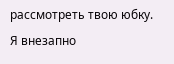рассмотреть твою юбку. Я внезапно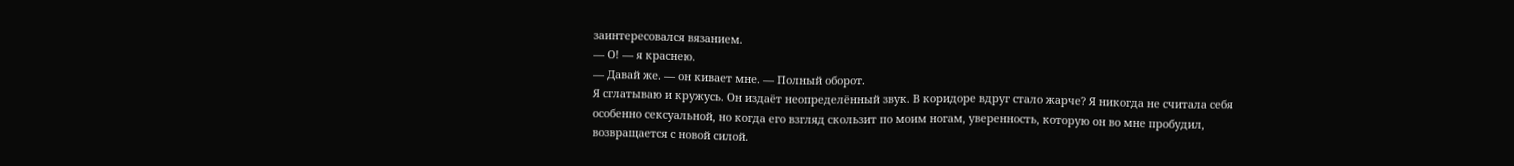заинтересовался вязанием.
— О! — я краснею.
— Давай же. — он кивает мне. — Полный оборот.
Я сглатываю и кружусь. Он издаёт неопределённый звук. В коридоре вдруг стало жарче? Я никогда не считала себя особенно сексуальной, но когда его взгляд скользит по моим ногам, уверенность, которую он во мне пробудил, возвращается с новой силой.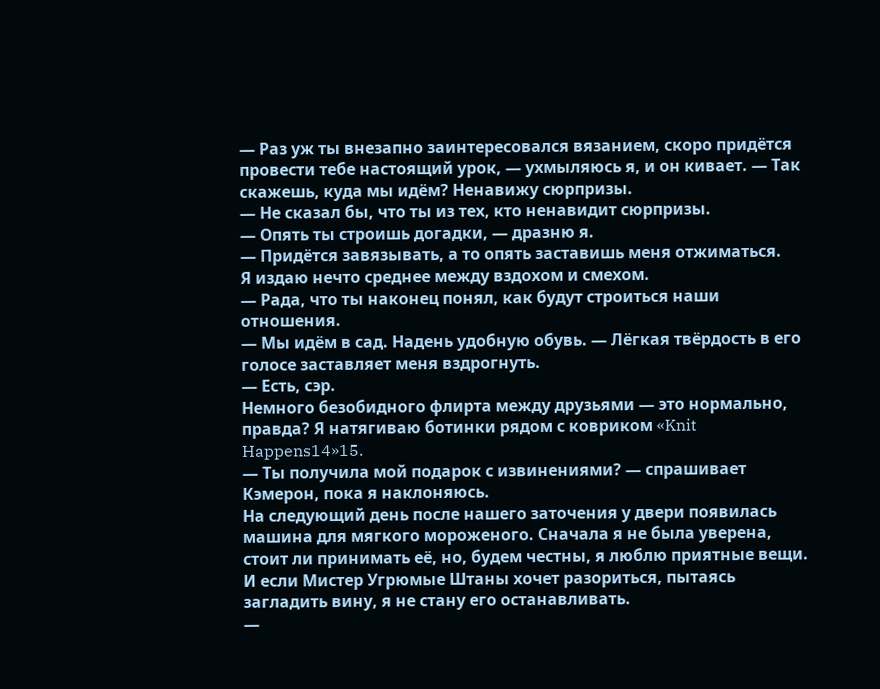— Раз уж ты внезапно заинтересовался вязанием, скоро придётся провести тебе настоящий урок, — ухмыляюсь я, и он кивает. — Так скажешь, куда мы идём? Ненавижу сюрпризы.
— Не сказал бы, что ты из тех, кто ненавидит сюрпризы.
— Опять ты строишь догадки, — дразню я.
— Придётся завязывать, а то опять заставишь меня отжиматься.
Я издаю нечто среднее между вздохом и смехом.
— Рада, что ты наконец понял, как будут строиться наши отношения.
— Мы идём в сад. Надень удобную обувь. — Лёгкая твёрдость в его голосе заставляет меня вздрогнуть.
— Есть, сэр.
Немного безобидного флирта между друзьями — это нормально, правда? Я натягиваю ботинки рядом с ковриком «Knit Happens14»15.
— Ты получила мой подарок с извинениями? — спрашивает Кэмерон, пока я наклоняюсь.
На следующий день после нашего заточения у двери появилась машина для мягкого мороженого. Сначала я не была уверена, стоит ли принимать её, но, будем честны, я люблю приятные вещи. И если Мистер Угрюмые Штаны хочет разориться, пытаясь загладить вину, я не стану его останавливать.
—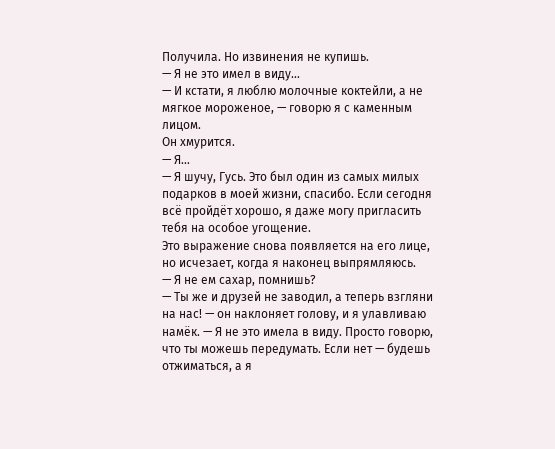Получила. Но извинения не купишь.
— Я не это имел в виду…
— И кстати, я люблю молочные коктейли, а не мягкое мороженое, — говорю я с каменным лицом.
Он хмурится.
— Я…
— Я шучу, Гусь. Это был один из самых милых подарков в моей жизни, спасибо. Если сегодня всё пройдёт хорошо, я даже могу пригласить тебя на особое угощение.
Это выражение снова появляется на его лице, но исчезает, когда я наконец выпрямляюсь.
— Я не ем сахар, помнишь?
— Ты же и друзей не заводил, а теперь взгляни на нас! — он наклоняет голову, и я улавливаю намёк. — Я не это имела в виду. Просто говорю, что ты можешь передумать. Если нет — будешь отжиматься, а я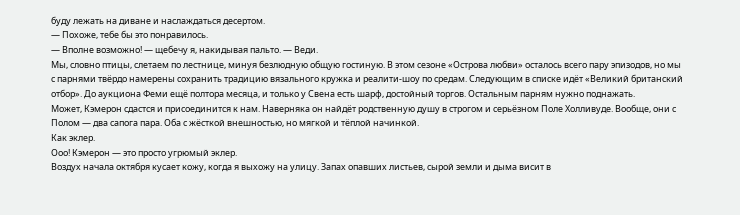буду лежать на диване и наслаждаться десертом.
— Похоже, тебе бы это понравилось.
— Вполне возможно! — щебечу я, накидывая пальто. — Веди.
Мы, словно птицы, слетаем по лестнице, минуя безлюдную общую гостиную. В этом сезоне «Острова любви» осталось всего пару эпизодов, но мы с парнями твёрдо намерены сохранить традицию вязального кружка и реалити-шоу по средам. Следующим в списке идёт «Великий британский отбор». До аукциона Феми ещё полтора месяца, и только у Свена есть шарф, достойный торгов. Остальным парням нужно поднажать.
Может, Кэмерон сдастся и присоединится к нам. Наверняка он найдёт родственную душу в строгом и серьёзном Поле Холливуде. Вообще, они с Полом — два сапога пара. Оба с жёсткой внешностью, но мягкой и тёплой начинкой.
Как эклер.
Ооо! Кэмерон — это просто угрюмый эклер.
Воздух начала октября кусает кожу, когда я выхожу на улицу. Запах опавших листьев, сырой земли и дыма висит в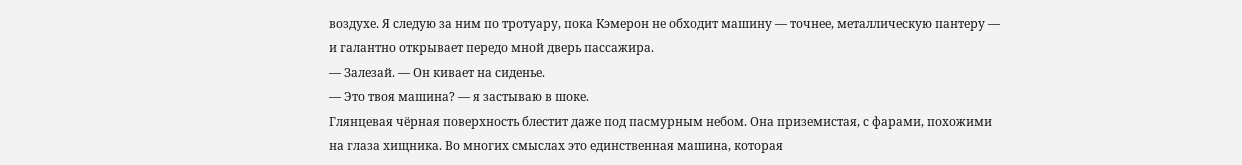воздухе. Я следую за ним по тротуару, пока Кэмерон не обходит машину — точнее, металлическую пантеру — и галантно открывает передо мной дверь пассажира.
— Залезай. — Он кивает на сиденье.
— Это твоя машина? — я застываю в шоке.
Глянцевая чёрная поверхность блестит даже под пасмурным небом. Она приземистая, с фарами, похожими на глаза хищника. Во многих смыслах это единственная машина, которая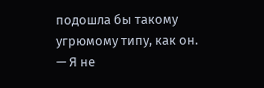подошла бы такому угрюмому типу, как он.
— Я не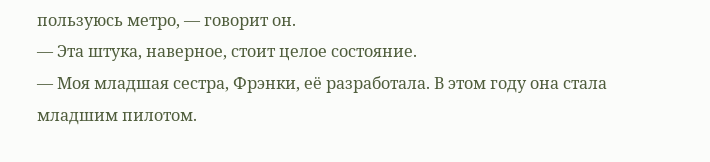пользуюсь метро, — говорит он.
— Эта штука, наверное, стоит целое состояние.
— Моя младшая сестра, Фрэнки, её разработала. В этом году она стала младшим пилотом.